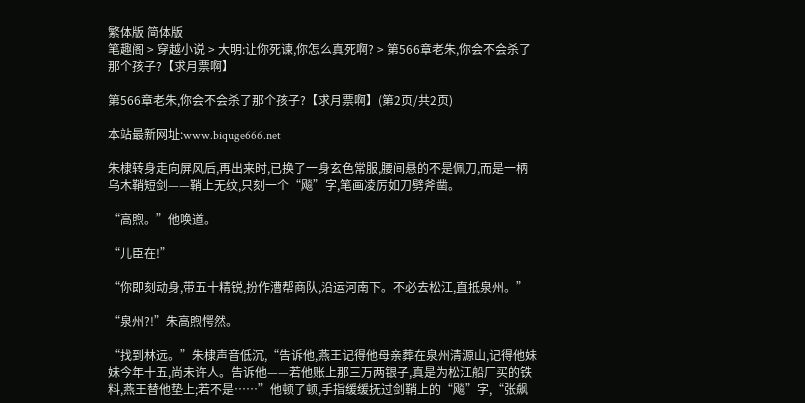繁体版 简体版
笔趣阁 > 穿越小说 > 大明:让你死谏,你怎么真死啊? > 第566章老朱,你会不会杀了那个孩子?【求月票啊】

第566章老朱,你会不会杀了那个孩子?【求月票啊】(第2页/共2页)

本站最新网址:www.biquge666.net

朱棣转身走向屏风后,再出来时,已换了一身玄色常服,腰间悬的不是佩刀,而是一柄乌木鞘短剑——鞘上无纹,只刻一个“飚”字,笔画凌厉如刀劈斧凿。

“高煦。”他唤道。

“儿臣在!”

“你即刻动身,带五十精锐,扮作漕帮商队,沿运河南下。不必去松江,直抵泉州。”

“泉州?!”朱高煦愕然。

“找到林远。”朱棣声音低沉,“告诉他,燕王记得他母亲葬在泉州清源山,记得他妹妹今年十五,尚未许人。告诉他——若他账上那三万两银子,真是为松江船厂买的铁料,燕王替他垫上;若不是……”他顿了顿,手指缓缓抚过剑鞘上的“飚”字,“张飙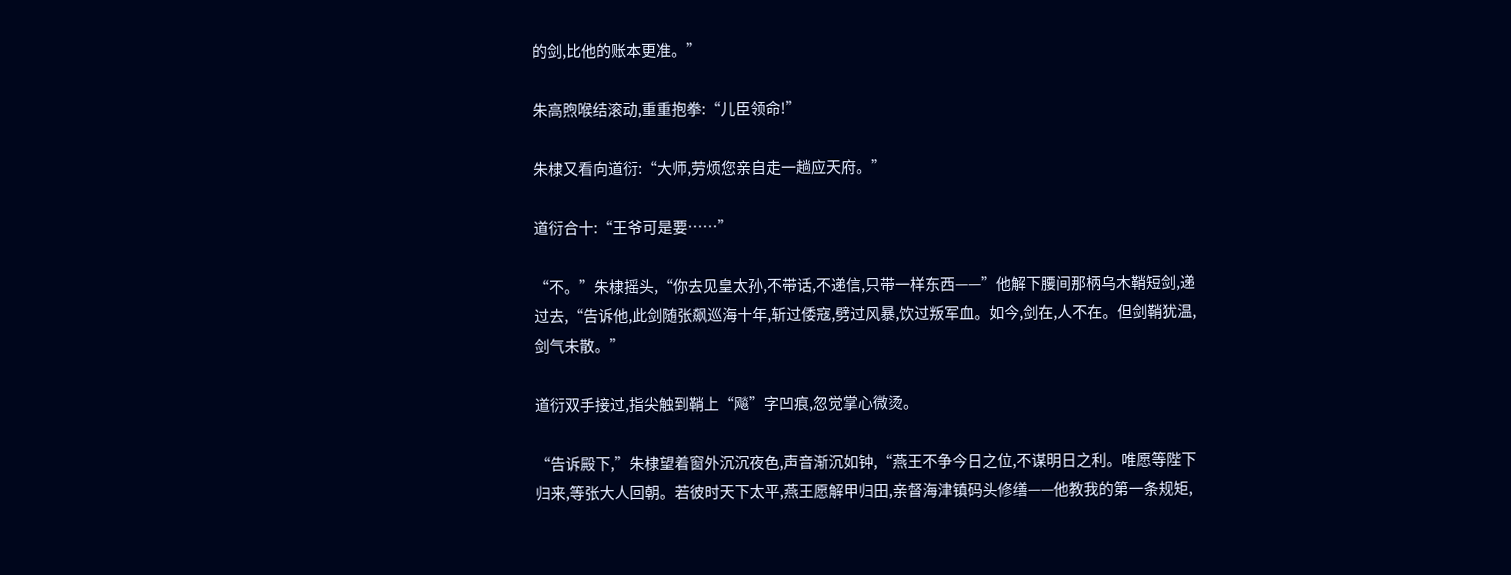的剑,比他的账本更准。”

朱高煦喉结滚动,重重抱拳:“儿臣领命!”

朱棣又看向道衍:“大师,劳烦您亲自走一趟应天府。”

道衍合十:“王爷可是要……”

“不。”朱棣摇头,“你去见皇太孙,不带话,不递信,只带一样东西——”他解下腰间那柄乌木鞘短剑,递过去,“告诉他,此剑随张飙巡海十年,斩过倭寇,劈过风暴,饮过叛军血。如今,剑在,人不在。但剑鞘犹温,剑气未散。”

道衍双手接过,指尖触到鞘上“飚”字凹痕,忽觉掌心微烫。

“告诉殿下,”朱棣望着窗外沉沉夜色,声音渐沉如钟,“燕王不争今日之位,不谋明日之利。唯愿等陛下归来,等张大人回朝。若彼时天下太平,燕王愿解甲归田,亲督海津镇码头修缮——他教我的第一条规矩,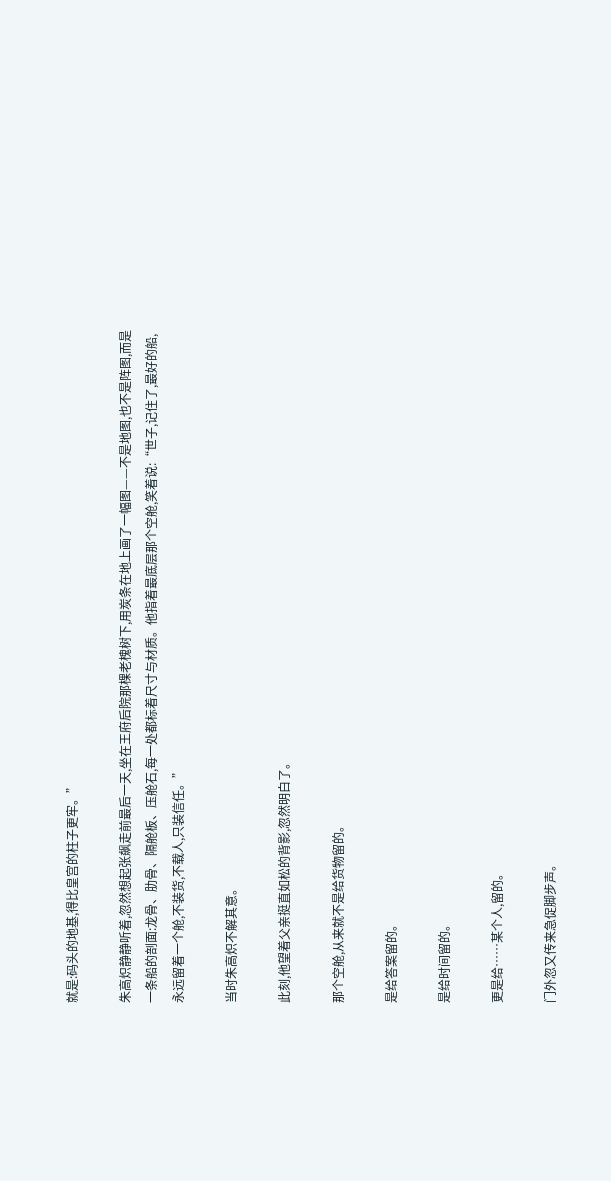就是:码头的地基,得比皇宫的柱子更牢。”

朱高炽静静听着,忽然想起张飙走前最后一天,坐在王府后院那棵老槐树下,用炭条在地上画了一幅图——不是地图,也不是阵图,而是一条船的剖面:龙骨、肋骨、隔舱板、压舱石,每一处都标着尺寸与材质。他指着最底层那个空舱,笑着说:“世子,记住了,最好的船,永远留着一个舱,不装货,不载人,只装信任。”

当时朱高炽不解其意。

此刻,他望着父亲挺直如松的背影,忽然明白了。

那个空舱,从来就不是给货物留的。

是给答案留的。

是给时间留的。

更是给……某个人,留的。

门外忽又传来急促脚步声。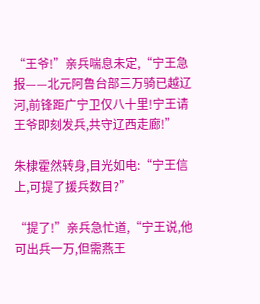“王爷!”亲兵喘息未定,“宁王急报——北元阿鲁台部三万骑已越辽河,前锋距广宁卫仅八十里!宁王请王爷即刻发兵,共守辽西走廊!”

朱棣霍然转身,目光如电:“宁王信上,可提了援兵数目?”

“提了!”亲兵急忙道,“宁王说,他可出兵一万,但需燕王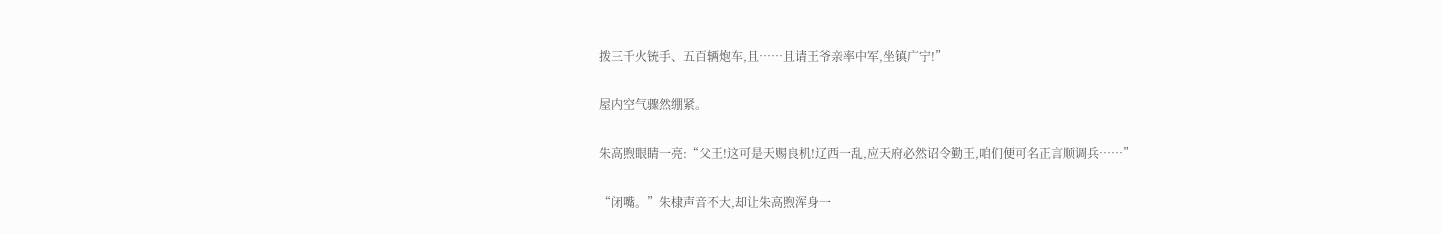拨三千火铳手、五百辆炮车,且……且请王爷亲率中军,坐镇广宁!”

屋内空气骤然绷紧。

朱高煦眼睛一亮:“父王!这可是天赐良机!辽西一乱,应天府必然诏令勤王,咱们便可名正言顺调兵……”

“闭嘴。”朱棣声音不大,却让朱高煦浑身一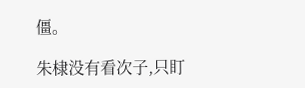僵。

朱棣没有看次子,只盯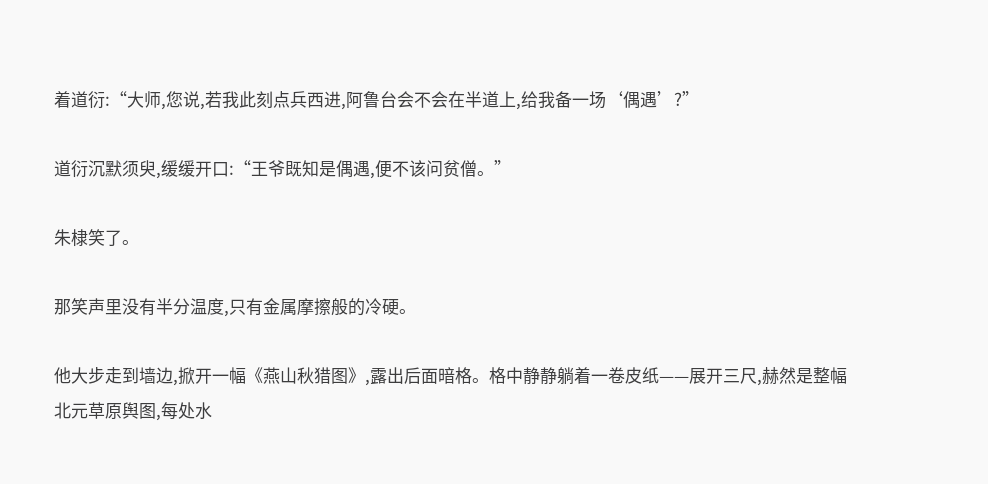着道衍:“大师,您说,若我此刻点兵西进,阿鲁台会不会在半道上,给我备一场‘偶遇’?”

道衍沉默须臾,缓缓开口:“王爷既知是偶遇,便不该问贫僧。”

朱棣笑了。

那笑声里没有半分温度,只有金属摩擦般的冷硬。

他大步走到墙边,掀开一幅《燕山秋猎图》,露出后面暗格。格中静静躺着一卷皮纸——展开三尺,赫然是整幅北元草原舆图,每处水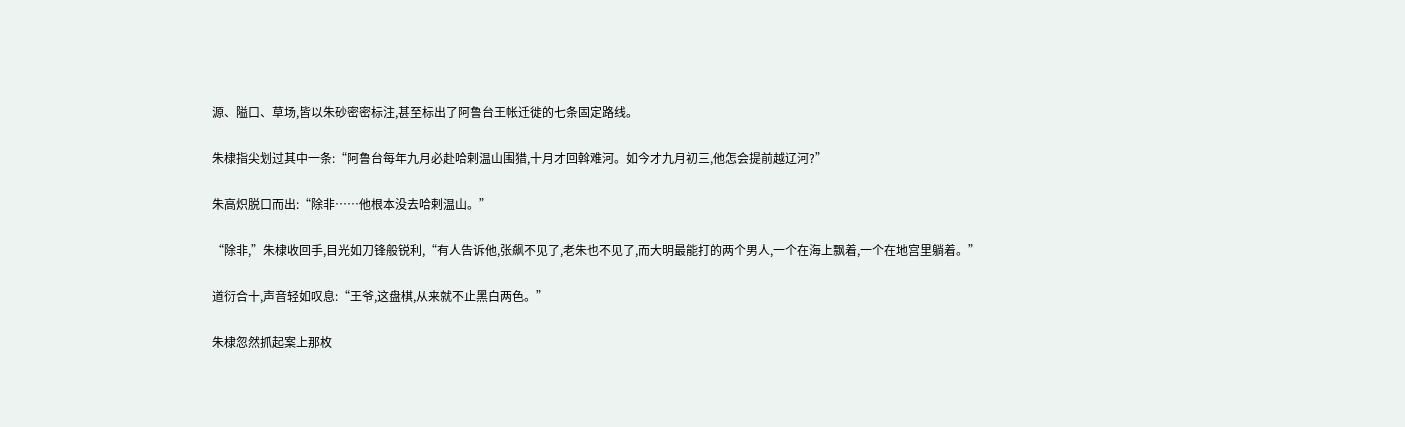源、隘口、草场,皆以朱砂密密标注,甚至标出了阿鲁台王帐迁徙的七条固定路线。

朱棣指尖划过其中一条:“阿鲁台每年九月必赴哈剌温山围猎,十月才回斡难河。如今才九月初三,他怎会提前越辽河?”

朱高炽脱口而出:“除非……他根本没去哈剌温山。”

“除非,”朱棣收回手,目光如刀锋般锐利,“有人告诉他,张飙不见了,老朱也不见了,而大明最能打的两个男人,一个在海上飘着,一个在地宫里躺着。”

道衍合十,声音轻如叹息:“王爷,这盘棋,从来就不止黑白两色。”

朱棣忽然抓起案上那枚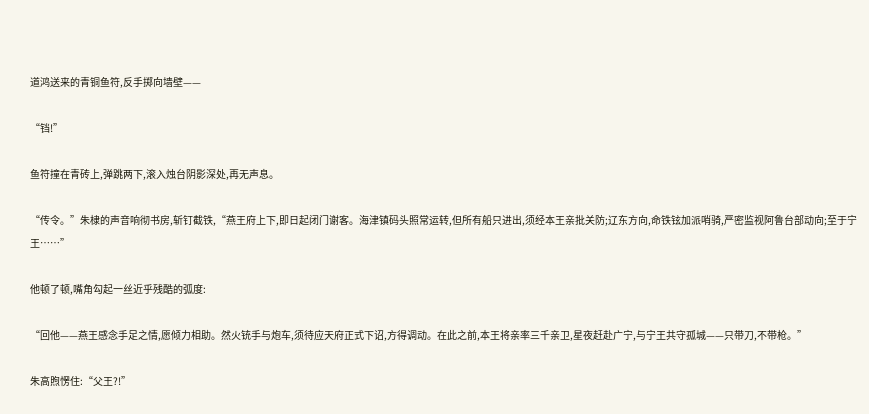道鸿送来的青铜鱼符,反手掷向墙壁——

“铛!”

鱼符撞在青砖上,弹跳两下,滚入烛台阴影深处,再无声息。

“传令。”朱棣的声音响彻书房,斩钉截铁,“燕王府上下,即日起闭门谢客。海津镇码头照常运转,但所有船只进出,须经本王亲批关防;辽东方向,命铁铉加派哨骑,严密监视阿鲁台部动向;至于宁王……”

他顿了顿,嘴角勾起一丝近乎残酷的弧度:

“回他——燕王感念手足之情,愿倾力相助。然火铳手与炮车,须待应天府正式下诏,方得调动。在此之前,本王将亲率三千亲卫,星夜赶赴广宁,与宁王共守孤城——只带刀,不带枪。”

朱高煦愣住:“父王?!”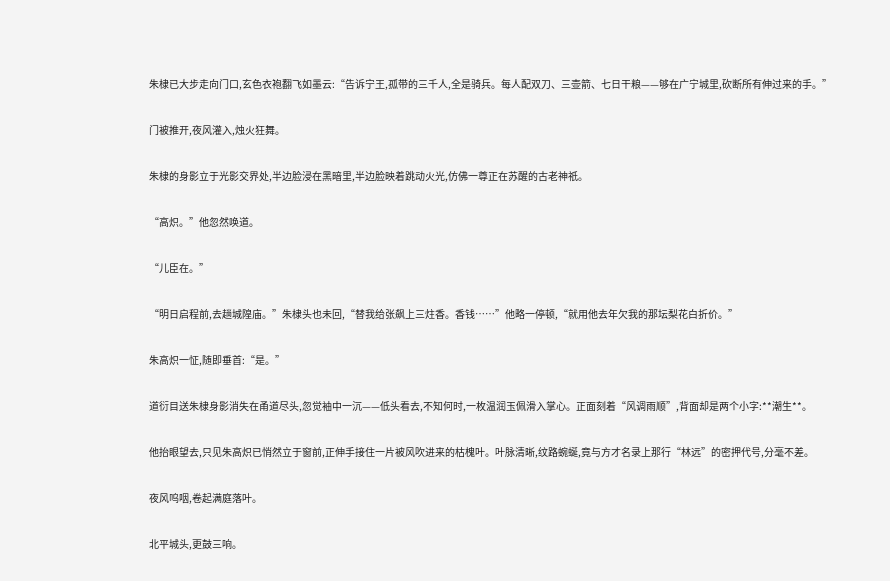朱棣已大步走向门口,玄色衣袍翻飞如墨云:“告诉宁王,孤带的三千人,全是骑兵。每人配双刀、三壶箭、七日干粮——够在广宁城里,砍断所有伸过来的手。”

门被推开,夜风灌入,烛火狂舞。

朱棣的身影立于光影交界处,半边脸浸在黑暗里,半边脸映着跳动火光,仿佛一尊正在苏醒的古老神祇。

“高炽。”他忽然唤道。

“儿臣在。”

“明日启程前,去趟城隍庙。”朱棣头也未回,“替我给张飙上三炷香。香钱……”他略一停顿,“就用他去年欠我的那坛梨花白折价。”

朱高炽一怔,随即垂首:“是。”

道衍目送朱棣身影消失在甬道尽头,忽觉袖中一沉——低头看去,不知何时,一枚温润玉佩滑入掌心。正面刻着“风调雨顺”,背面却是两个小字:**潮生**。

他抬眼望去,只见朱高炽已悄然立于窗前,正伸手接住一片被风吹进来的枯槐叶。叶脉清晰,纹路蜿蜒,竟与方才名录上那行“林远”的密押代号,分毫不差。

夜风呜咽,卷起满庭落叶。

北平城头,更鼓三响。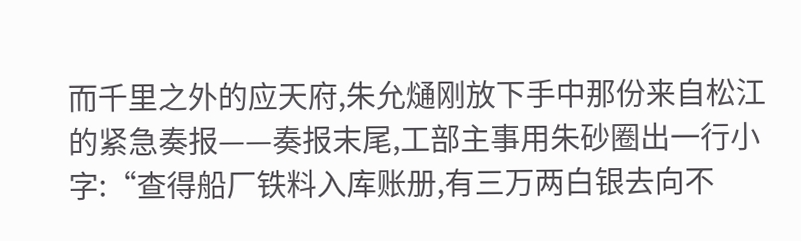而千里之外的应天府,朱允熥刚放下手中那份来自松江的紧急奏报——奏报末尾,工部主事用朱砂圈出一行小字:“查得船厂铁料入库账册,有三万两白银去向不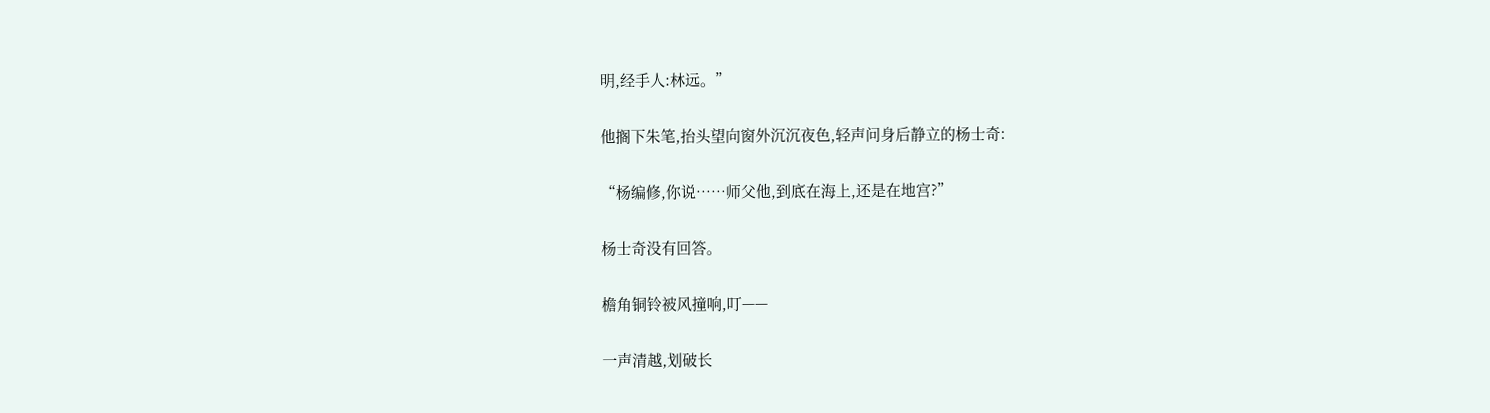明,经手人:林远。”

他搁下朱笔,抬头望向窗外沉沉夜色,轻声问身后静立的杨士奇:

“杨编修,你说……师父他,到底在海上,还是在地宫?”

杨士奇没有回答。

檐角铜铃被风撞响,叮——

一声清越,划破长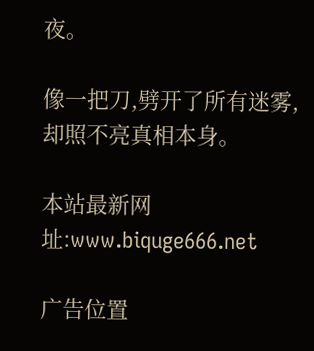夜。

像一把刀,劈开了所有迷雾,却照不亮真相本身。

本站最新网址:www.biquge666.net

广告位置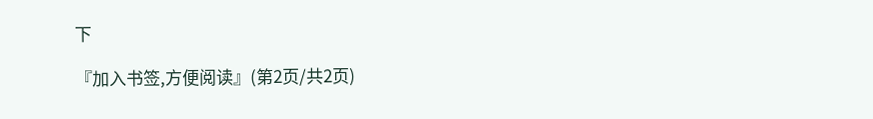下

『加入书签,方便阅读』(第2页/共2页)